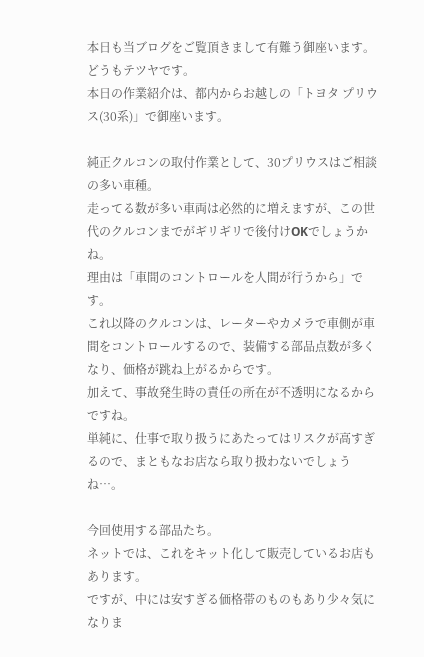本日も当ブログをご覧頂きまして有難う御座います。
どうもテツヤです。
本日の作業紹介は、都内からお越しの「トヨタ プリウス(30系)」で御座います。

純正クルコンの取付作業として、30プリウスはご相談の多い車種。
走ってる数が多い車両は必然的に増えますが、この世代のクルコンまでがギリギリで後付けOKでしょうかね。
理由は「車間のコントロールを人間が行うから」です。
これ以降のクルコンは、レーターやカメラで車側が車間をコントロールするので、装備する部品点数が多くなり、価格が跳ね上がるからです。
加えて、事故発生時の責任の所在が不透明になるからですね。
単純に、仕事で取り扱うにあたってはリスクが高すぎるので、まともなお店なら取り扱わないでしょうね…。

今回使用する部品たち。
ネットでは、これをキット化して販売しているお店もあります。
ですが、中には安すぎる価格帯のものもあり少々気になりま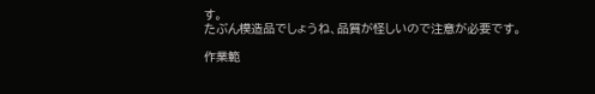す。
たぶん模造品でしょうね、品質が怪しいので注意が必要です。

作業範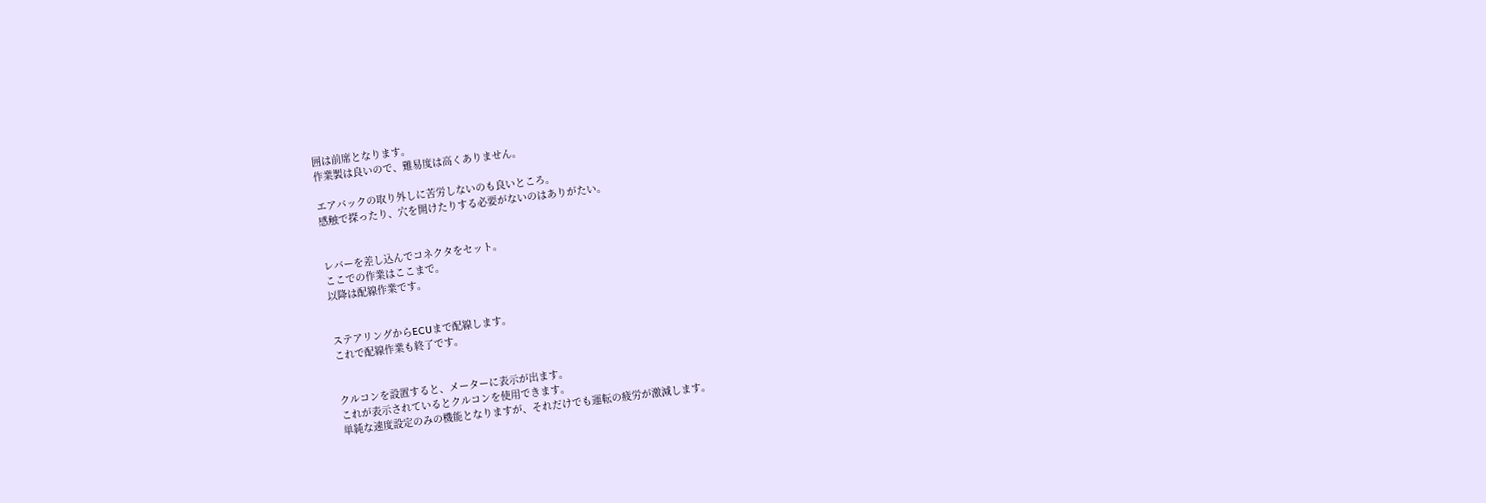囲は前席となります。
作業製は良いので、難易度は高くありません。

エアバックの取り外しに苦労しないのも良いところ。
感触で探ったり、穴を開けたりする必要がないのはありがたい。


レバーを差し込んでコネクタをセット。
ここでの作業はここまで。
以降は配線作業です。


ステアリングからECUまで配線します。
これで配線作業も終了です。


クルコンを設置すると、メーターに表示が出ます。
これが表示されているとクルコンを使用できます。
単純な速度設定のみの機能となりますが、それだけでも運転の疲労が激減します。